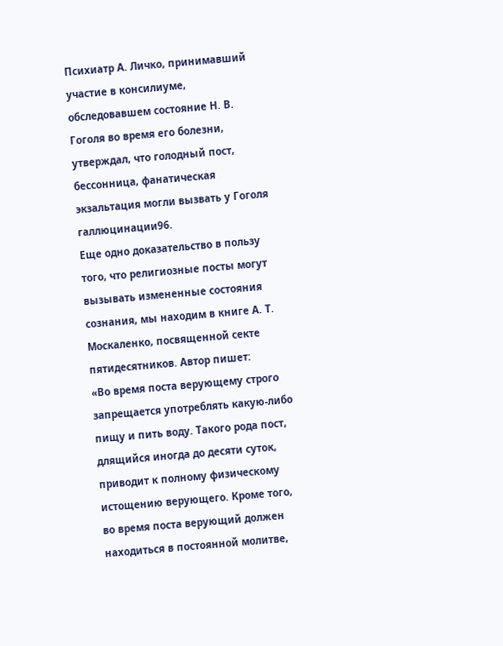Психиатр А. Личко, принимавший участие в консилиуме, обследовавшем состояние Н. В. Гоголя во время его болезни, утверждал, что голодный пост, бессонница, фанатическая экзальтация могли вызвать у Гоголя галлюцинации96.
Еще одно доказательство в пользу того, что религиозные посты могут вызывать измененные состояния сознания, мы находим в книге А. Т. Москаленко, посвященной секте пятидесятников. Автор пишет:
«Во время поста верующему строго запрещается употреблять какую-либо пищу и пить воду. Такого рода пост, длящийся иногда до десяти суток, приводит к полному физическому истощению верующего. Кроме того, во время поста верующий должен находиться в постоянной молитве,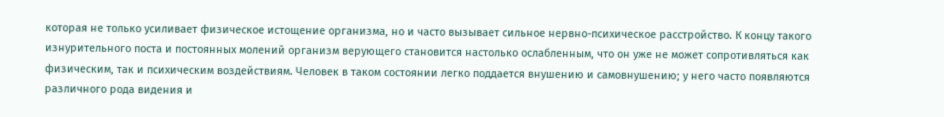которая не только усиливает физическое истощение организма, но и часто вызывает сильное нервно-психическое расстройство. К концу такого изнурительного поста и постоянных молений организм верующего становится настолько ослабленным, что он уже не может сопротивляться как физическим, так и психическим воздействиям. Человек в таком состоянии легко поддается внушению и самовнушению; у него часто появляются различного рода видения и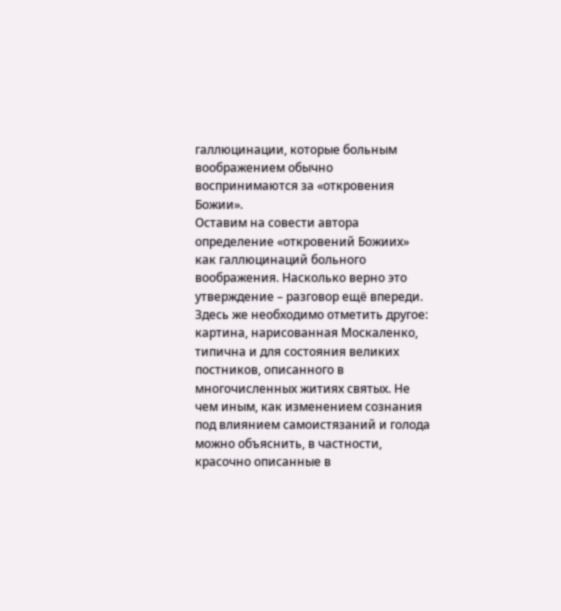галлюцинации, которые больным воображением обычно воспринимаются за «откровения Божии».
Оставим на совести автора определение «откровений Божиих» как галлюцинаций больного воображения. Насколько верно это утверждение – разговор ещё впереди. Здесь же необходимо отметить другое: картина, нарисованная Москаленко, типична и для состояния великих постников, описанного в многочисленных житиях святых. Не чем иным, как изменением сознания под влиянием самоистязаний и голода можно объяснить, в частности, красочно описанные в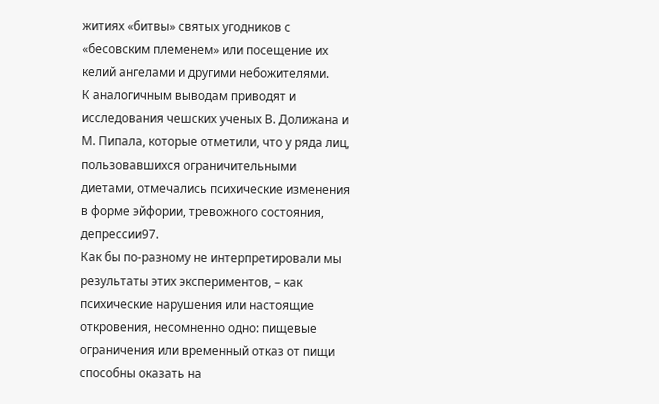житиях «битвы» святых угодников с «бесовским племенем» или посещение их келий ангелами и другими небожителями.
К аналогичным выводам приводят и исследования чешских ученых В. Долижана и М. Пипала, которые отметили, что у ряда лиц, пользовавшихся ограничительными диетами, отмечались психические изменения в форме эйфории, тревожного состояния, депрессии97.
Как бы по-разному не интерпретировали мы результаты этих экспериментов, – как психические нарушения или настоящие откровения, несомненно одно: пищевые ограничения или временный отказ от пищи способны оказать на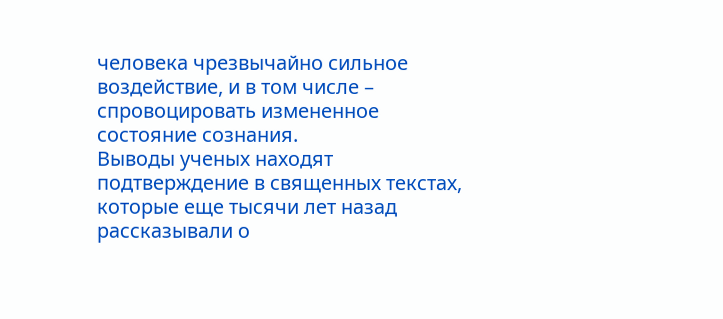человека чрезвычайно сильное воздействие, и в том числе – спровоцировать измененное состояние сознания.
Выводы ученых находят подтверждение в священных текстах, которые еще тысячи лет назад рассказывали о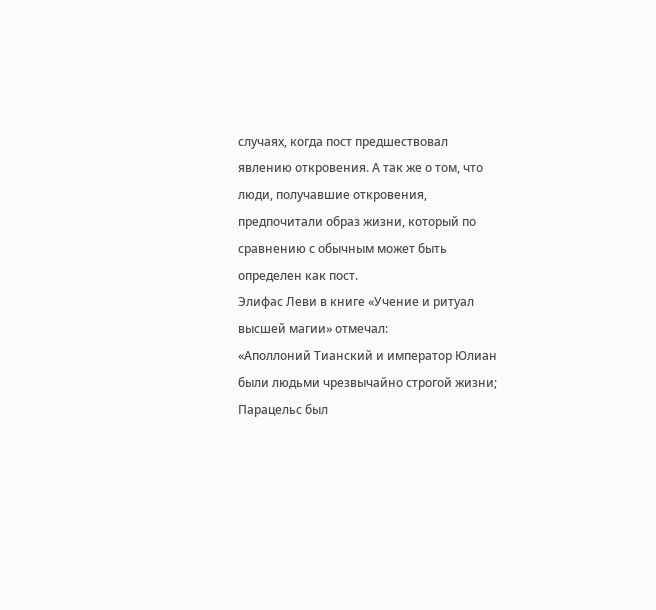случаях, когда пост предшествовал явлению откровения. А так же о том, что люди, получавшие откровения, предпочитали образ жизни, который по сравнению с обычным может быть определен как пост.
Элифас Леви в книге «Учение и ритуал высшей магии» отмечал:
«Аполлоний Тианский и император Юлиан были людьми чрезвычайно строгой жизни; Парацельс был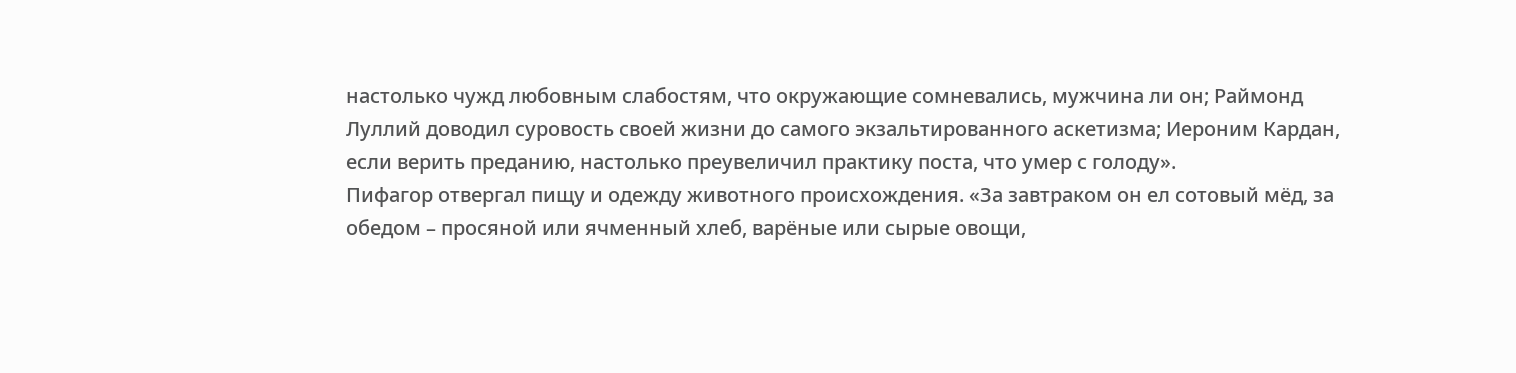настолько чужд любовным слабостям, что окружающие сомневались, мужчина ли он; Раймонд Луллий доводил суровость своей жизни до самого экзальтированного аскетизма; Иероним Кардан, если верить преданию, настолько преувеличил практику поста, что умер с голоду».
Пифагор отвергал пищу и одежду животного происхождения. «За завтраком он ел сотовый мёд, за обедом – просяной или ячменный хлеб, варёные или сырые овощи,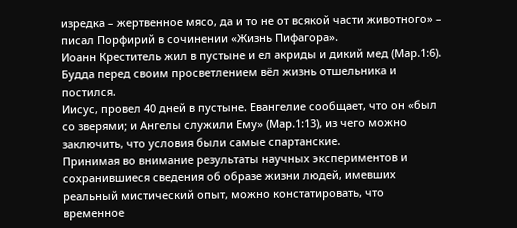изредка – жертвенное мясо, да и то не от всякой части животного» – писал Порфирий в сочинении «Жизнь Пифагора».
Иоанн Креститель жил в пустыне и ел акриды и дикий мед (Мар.1:6).
Будда перед своим просветлением вёл жизнь отшельника и постился.
Иисус, провел 40 дней в пустыне. Евангелие сообщает, что он «был со зверями; и Ангелы служили Ему» (Мар.1:13), из чего можно заключить, что условия были самые спартанские.
Принимая во внимание результаты научных экспериментов и сохранившиеся сведения об образе жизни людей, имевших реальный мистический опыт, можно констатировать, что временное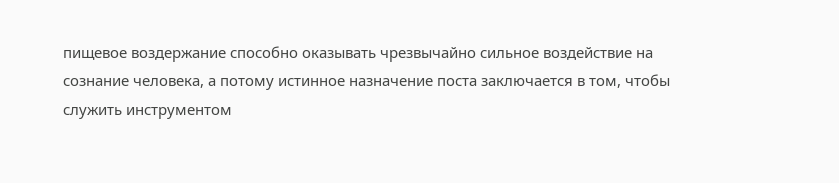пищевое воздержание способно оказывать чрезвычайно сильное воздействие на сознание человека, а потому истинное назначение поста заключается в том, чтобы служить инструментом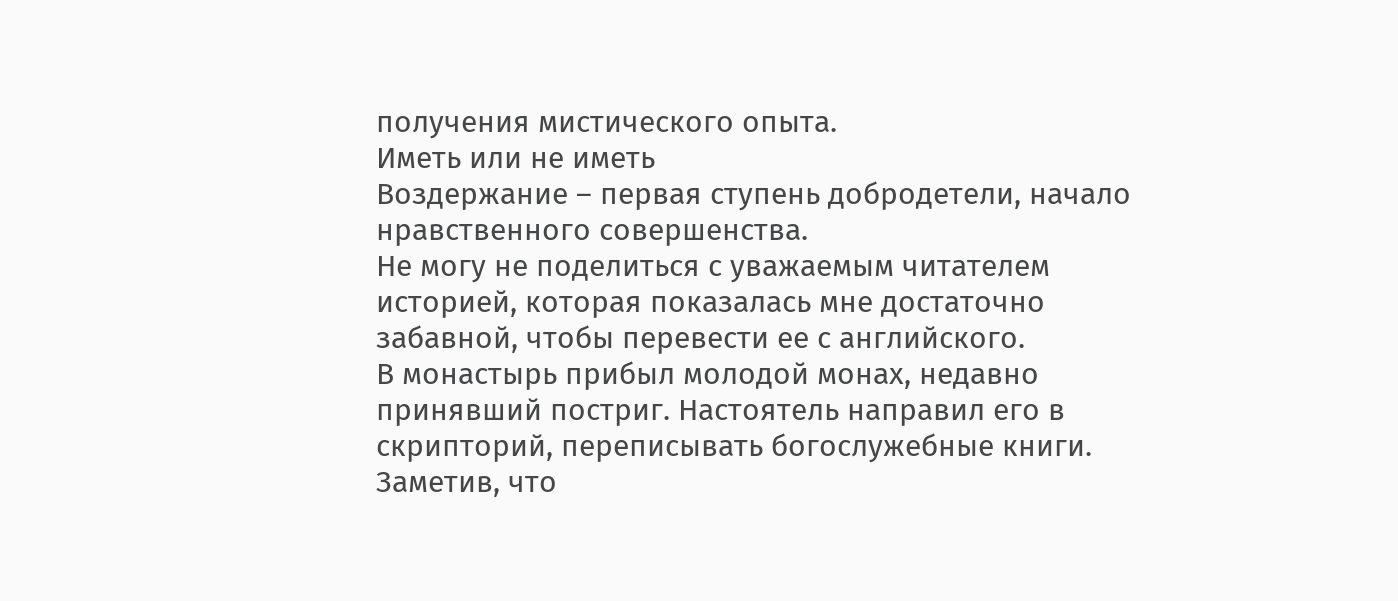получения мистического опыта.
Иметь или не иметь
Воздержание – первая ступень добродетели, начало нравственного совершенства.
Не могу не поделиться с уважаемым читателем историей, которая показалась мне достаточно забавной, чтобы перевести ее с английского.
В монастырь прибыл молодой монах, недавно принявший постриг. Настоятель направил его в скрипторий, переписывать богослужебные книги. Заметив, что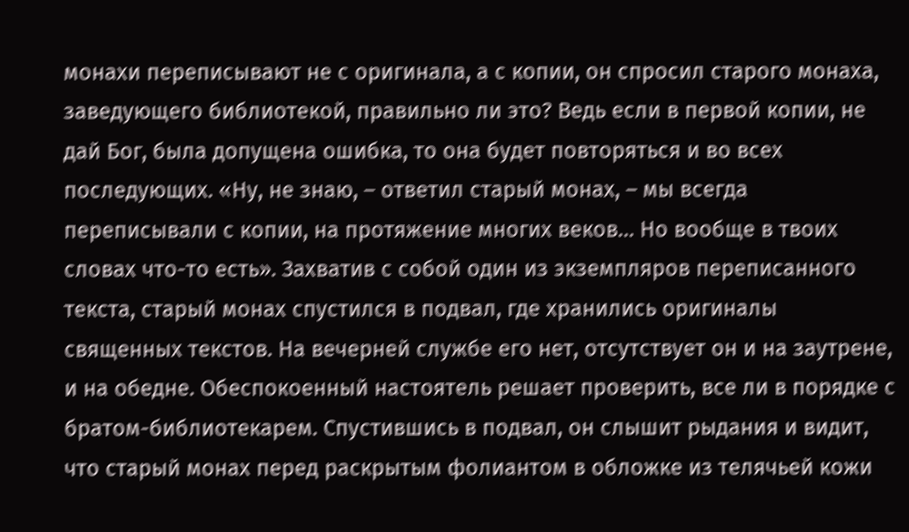монахи переписывают не с оригинала, а с копии, он спросил старого монаха, заведующего библиотекой, правильно ли это? Ведь если в первой копии, не дай Бог, была допущена ошибка, то она будет повторяться и во всех последующих. «Ну, не знаю, – ответил старый монах, – мы всегда переписывали с копии, на протяжение многих веков… Но вообще в твоих словах что-то есть». Захватив с собой один из экземпляров переписанного текста, старый монах спустился в подвал, где хранились оригиналы священных текстов. На вечерней службе его нет, отсутствует он и на заутрене, и на обедне. Обеспокоенный настоятель решает проверить, все ли в порядке с братом-библиотекарем. Спустившись в подвал, он слышит рыдания и видит, что старый монах перед раскрытым фолиантом в обложке из телячьей кожи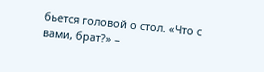бьется головой о стол. «Что с вами, брат?» –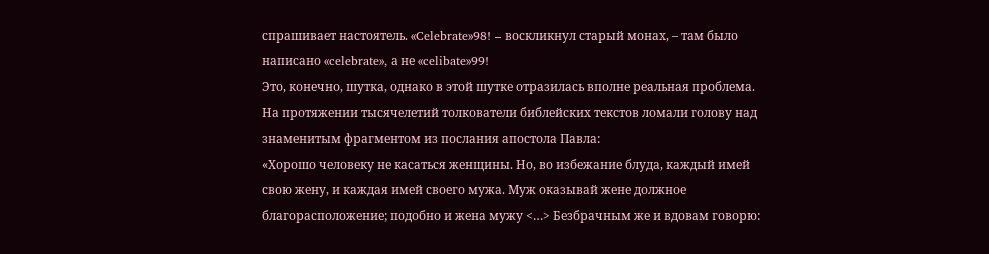спрашивает настоятель. «Celebrate»98! – воскликнул старый монах, – там было написано «celebrate», а не «celibate»99!
Это, конечно, шутка, однако в этой шутке отразилась вполне реальная проблема.
На протяжении тысячелетий толкователи библейских текстов ломали голову над знаменитым фрагментом из послания апостола Павла:
«Хорошо человеку не касаться женщины. Но, во избежание блуда, каждый имей свою жену, и каждая имей своего мужа. Муж оказывай жене должное благорасположение; подобно и жена мужу <…> Безбрачным же и вдовам говорю: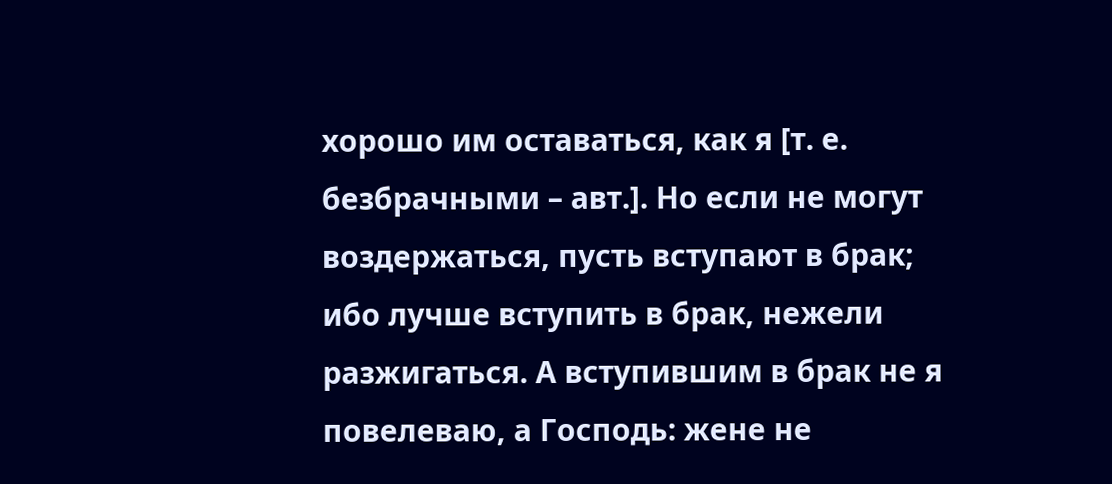хорошо им оставаться, как я [т. е. безбрачными – авт.]. Но если не могут воздержаться, пусть вступают в брак; ибо лучше вступить в брак, нежели разжигаться. А вступившим в брак не я повелеваю, а Господь: жене не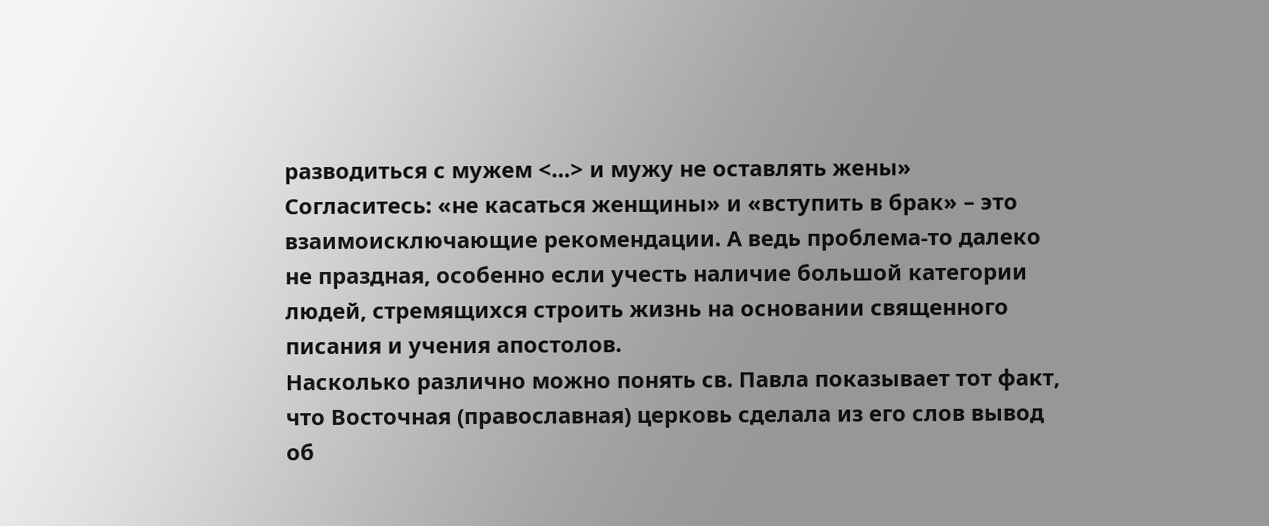разводиться с мужем <…> и мужу не оставлять жены»
Согласитесь: «не касаться женщины» и «вступить в брак» – это взаимоисключающие рекомендации. А ведь проблема-то далеко не праздная, особенно если учесть наличие большой категории людей, стремящихся строить жизнь на основании священного писания и учения апостолов.
Насколько различно можно понять св. Павла показывает тот факт, что Восточная (православная) церковь сделала из его слов вывод об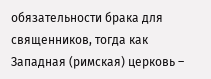обязательности брака для священников, тогда как Западная (римская) церковь –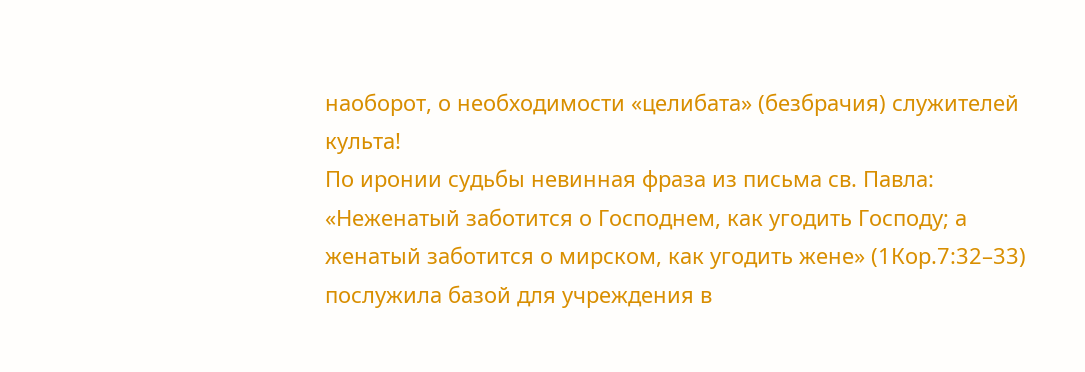наоборот, о необходимости «целибата» (безбрачия) служителей культа!
По иронии судьбы невинная фраза из письма св. Павла: «Неженатый заботится о Господнем, как угодить Господу; а женатый заботится о мирском, как угодить жене» (1Кор.7:32–33) послужила базой для учреждения в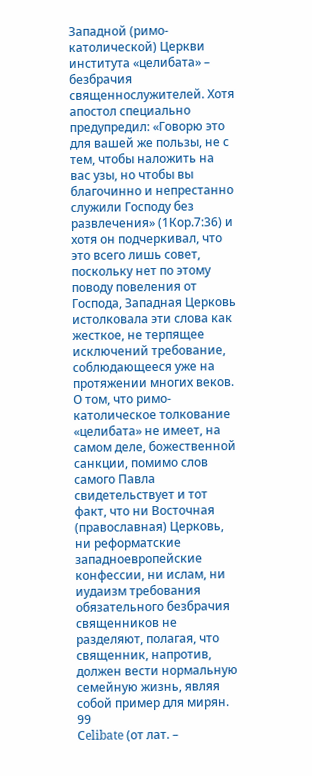Западной (римо-католической) Церкви института «целибата» – безбрачия священнослужителей. Хотя апостол специально предупредил: «Говорю это для вашей же пользы, не с тем, чтобы наложить на вас узы, но чтобы вы благочинно и непрестанно служили Господу без развлечения» (1Кор.7:36) и хотя он подчеркивал, что это всего лишь совет, поскольку нет по этому поводу повеления от Господа, Западная Церковь истолковала эти слова как жесткое, не терпящее исключений требование, соблюдающееся уже на протяжении многих веков. О том, что римо-католическое толкование «целибата» не имеет, на самом деле, божественной санкции, помимо слов самого Павла свидетельствует и тот факт, что ни Восточная (православная) Церковь, ни реформатские западноевропейские конфессии, ни ислам, ни иудаизм требования обязательного безбрачия священников не разделяют, полагая, что священник, напротив, должен вести нормальную семейную жизнь, являя собой пример для мирян.
99
Сelibate (от лат. –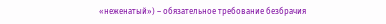«неженатый») – обязательное требование безбрачия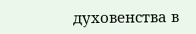духовенства в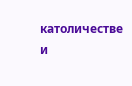католичестве и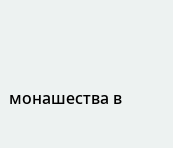монашества в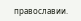православии.